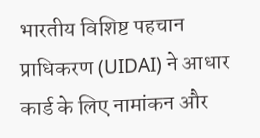भारतीय विशिष्ट पहचान प्राधिकरण (UIDAI) ने आधार कार्ड के लिए नामांकन और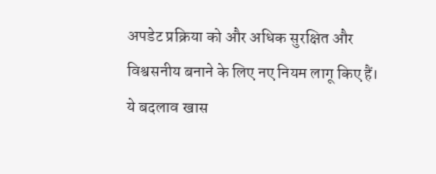अपडेट प्रक्रिया को और अधिक सुरक्षित और विश्वसनीय बनाने के लिए नए नियम लागू किए हैं। ये बदलाव खास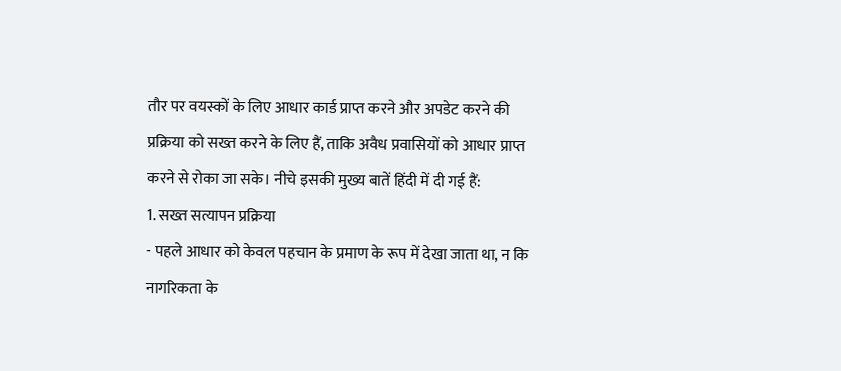तौर पर वयस्कों के लिए आधार कार्ड प्राप्त करने और अपडेट करने की प्रक्रिया को सख्त करने के लिए हैं, ताकि अवैध प्रवासियों को आधार प्राप्त करने से रोका जा सके। नीचे इसकी मुख्य बातें हिंदी में दी गई हैं:
1. सख्त सत्यापन प्रक्रिया
- पहले आधार को केवल पहचान के प्रमाण के रूप में देखा जाता था, न कि नागरिकता के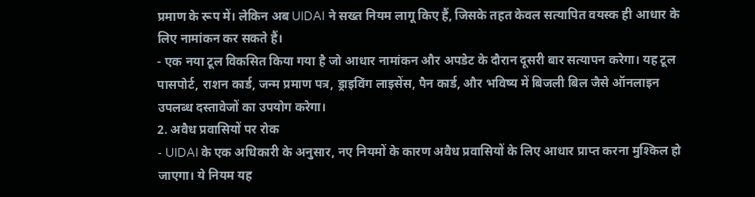प्रमाण के रूप में। लेकिन अब UIDAI ने सख्त नियम लागू किए हैं, जिसके तहत केवल सत्यापित वयस्क ही आधार के लिए नामांकन कर सकते हैं।
- एक नया टूल विकसित किया गया है जो आधार नामांकन और अपडेट के दौरान दूसरी बार सत्यापन करेगा। यह टूल पासपोर्ट, राशन कार्ड, जन्म प्रमाण पत्र, ड्राइविंग लाइसेंस, पैन कार्ड, और भविष्य में बिजली बिल जैसे ऑनलाइन उपलब्ध दस्तावेजों का उपयोग करेगा।
2. अवैध प्रवासियों पर रोक
- UIDAI के एक अधिकारी के अनुसार, नए नियमों के कारण अवैध प्रवासियों के लिए आधार प्राप्त करना मुश्किल हो जाएगा। ये नियम यह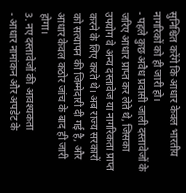सुनिश्चित करेंगे कि आधार केवल भारतीय नागरिकों को ही जारी हो।
- पहले कुछ अवैध प्रवासी जाली दस्तावेजों के जरिए आधार प्राप्त कर लेते थे, जिसका उपयोग वे अन्य दस्तावेज या नागरिकता प्राप्त करने के लिए करते थे। अब राज्य सरकारों को सत्यापन की जिम्मेदारी दी गई है, और आधार केवल कठोर जांच के बाद ही जारी होगा।
3. नए दस्तावेजों की आवश्यकता
- आधार नामांकन और अपडेट के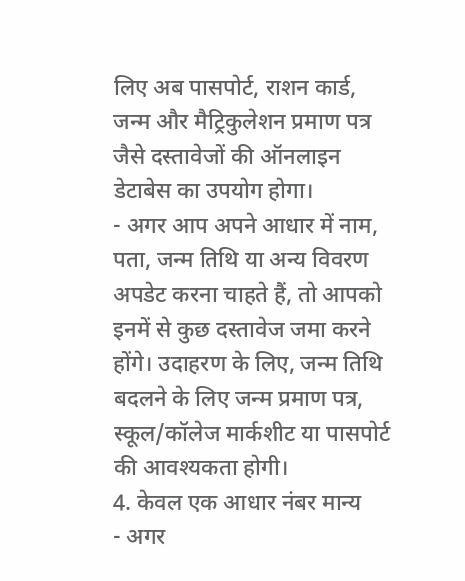लिए अब पासपोर्ट, राशन कार्ड, जन्म और मैट्रिकुलेशन प्रमाण पत्र जैसे दस्तावेजों की ऑनलाइन डेटाबेस का उपयोग होगा।
- अगर आप अपने आधार में नाम, पता, जन्म तिथि या अन्य विवरण अपडेट करना चाहते हैं, तो आपको इनमें से कुछ दस्तावेज जमा करने होंगे। उदाहरण के लिए, जन्म तिथि बदलने के लिए जन्म प्रमाण पत्र, स्कूल/कॉलेज मार्कशीट या पासपोर्ट की आवश्यकता होगी।
4. केवल एक आधार नंबर मान्य
- अगर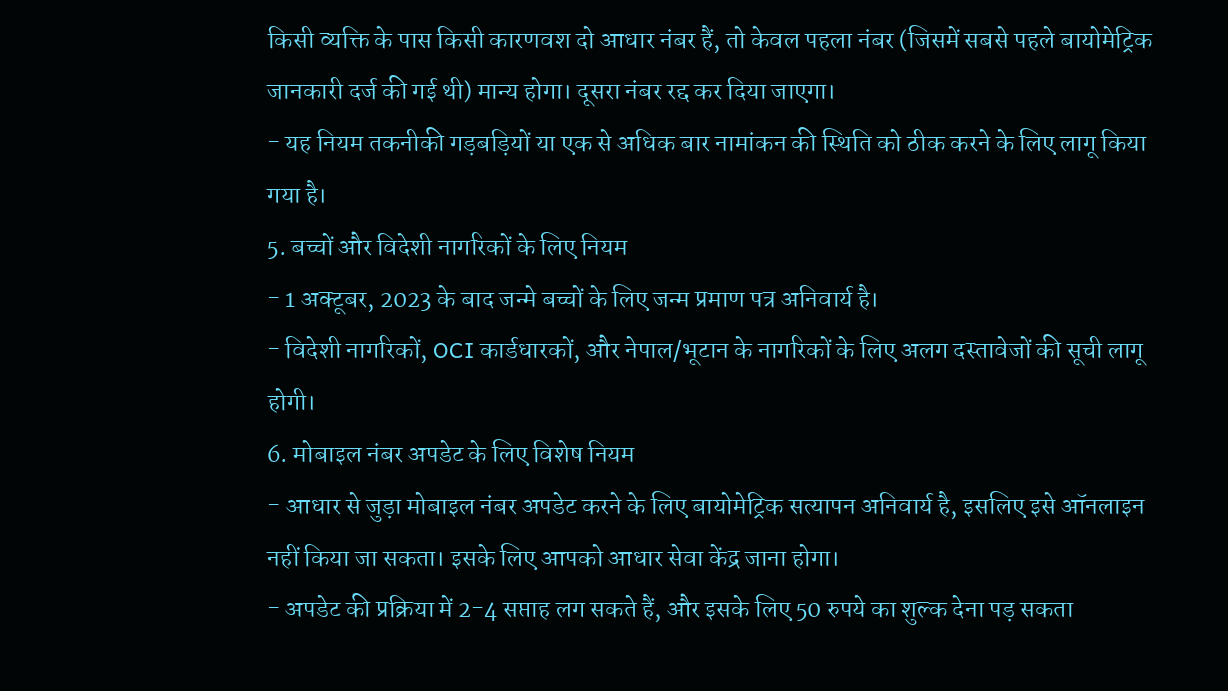किसी व्यक्ति के पास किसी कारणवश दो आधार नंबर हैं, तो केवल पहला नंबर (जिसमें सबसे पहले बायोमेट्रिक जानकारी दर्ज की गई थी) मान्य होगा। दूसरा नंबर रद्द कर दिया जाएगा।
- यह नियम तकनीकी गड़बड़ियों या एक से अधिक बार नामांकन की स्थिति को ठीक करने के लिए लागू किया गया है।
5. बच्चों और विदेशी नागरिकों के लिए नियम
- 1 अक्टूबर, 2023 के बाद जन्मे बच्चों के लिए जन्म प्रमाण पत्र अनिवार्य है।
- विदेशी नागरिकों, OCI कार्डधारकों, और नेपाल/भूटान के नागरिकों के लिए अलग दस्तावेजों की सूची लागू होगी।
6. मोबाइल नंबर अपडेट के लिए विशेष नियम
- आधार से जुड़ा मोबाइल नंबर अपडेट करने के लिए बायोमेट्रिक सत्यापन अनिवार्य है, इसलिए इसे ऑनलाइन नहीं किया जा सकता। इसके लिए आपको आधार सेवा केंद्र जाना होगा।
- अपडेट की प्रक्रिया में 2-4 सप्ताह लग सकते हैं, और इसके लिए 50 रुपये का शुल्क देना पड़ सकता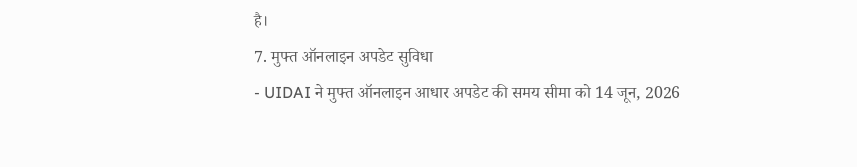है।
7. मुफ्त ऑनलाइन अपडेट सुविधा
- UIDAI ने मुफ्त ऑनलाइन आधार अपडेट की समय सीमा को 14 जून, 2026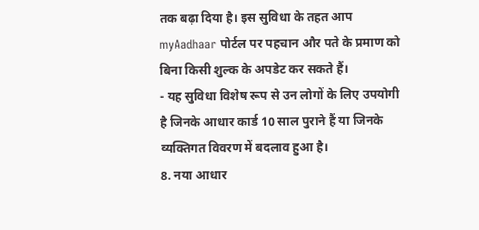तक बढ़ा दिया है। इस सुविधा के तहत आप myAadhaar पोर्टल पर पहचान और पते के प्रमाण को बिना किसी शुल्क के अपडेट कर सकते हैं।
- यह सुविधा विशेष रूप से उन लोगों के लिए उपयोगी है जिनके आधार कार्ड 10 साल पुराने हैं या जिनके व्यक्तिगत विवरण में बदलाव हुआ है।
8. नया आधार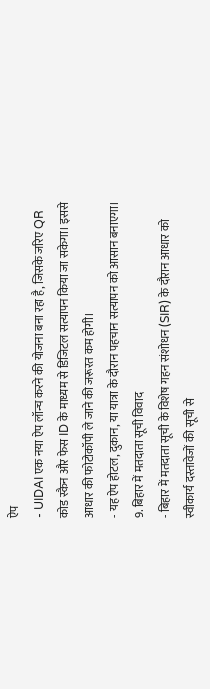ऐप
- UIDAI एक नया ऐप लॉन्च करने की योजना बना रहा है, जिसके जरिए QR कोड स्कैन और फेस ID के माध्यम से डिजिटल सत्यापन किया जा सकेगा। इससे आधार की फोटोकॉपी ले जाने की जरूरत कम होगी।
- यह ऐप होटल, दुकान, या यात्रा के दौरान पहचान सत्यापन को आसान बनाएगा।
9. बिहार में मतदाता सूची विवाद
- बिहार में मतदाता सूची के विशेष गहन संशोधन (SIR) के दौरान आधार को स्वीकार्य दस्तावेजों की सूची से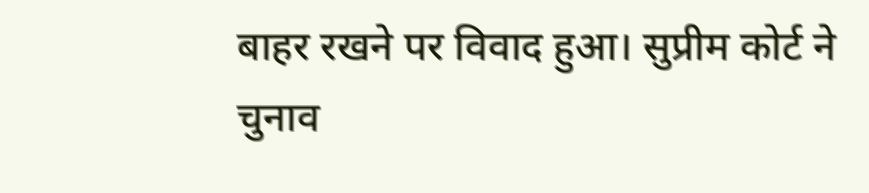बाहर रखने पर विवाद हुआ। सुप्रीम कोर्ट ने चुनाव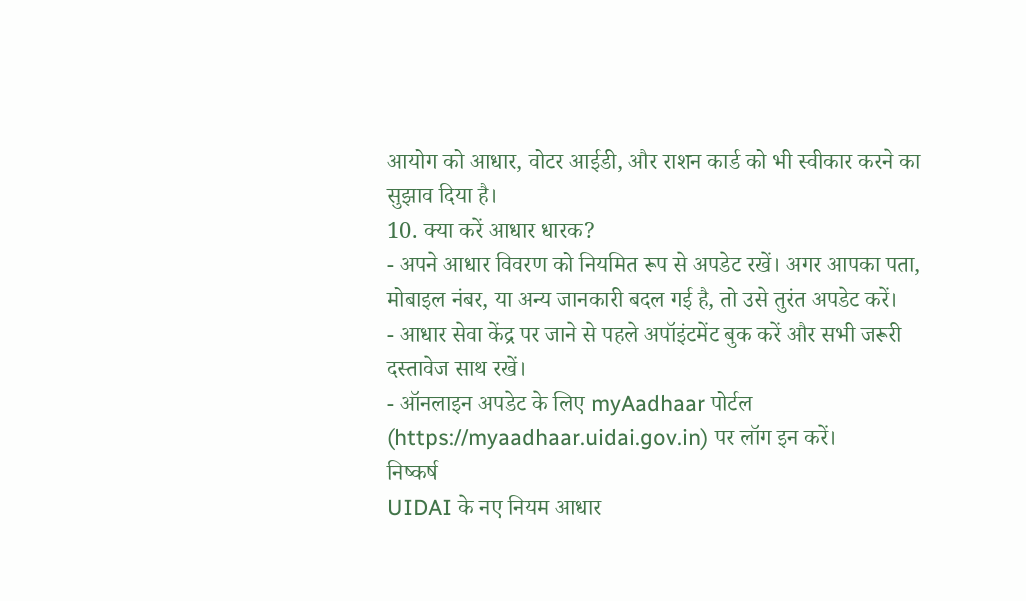आयोग को आधार, वोटर आईडी, और राशन कार्ड को भी स्वीकार करने का सुझाव दिया है।
10. क्या करें आधार धारक?
- अपने आधार विवरण को नियमित रूप से अपडेट रखें। अगर आपका पता, मोबाइल नंबर, या अन्य जानकारी बदल गई है, तो उसे तुरंत अपडेट करें।
- आधार सेवा केंद्र पर जाने से पहले अपॉइंटमेंट बुक करें और सभी जरूरी दस्तावेज साथ रखें।
- ऑनलाइन अपडेट के लिए myAadhaar पोर्टल (https://myaadhaar.uidai.gov.in) पर लॉग इन करें।
निष्कर्ष
UIDAI के नए नियम आधार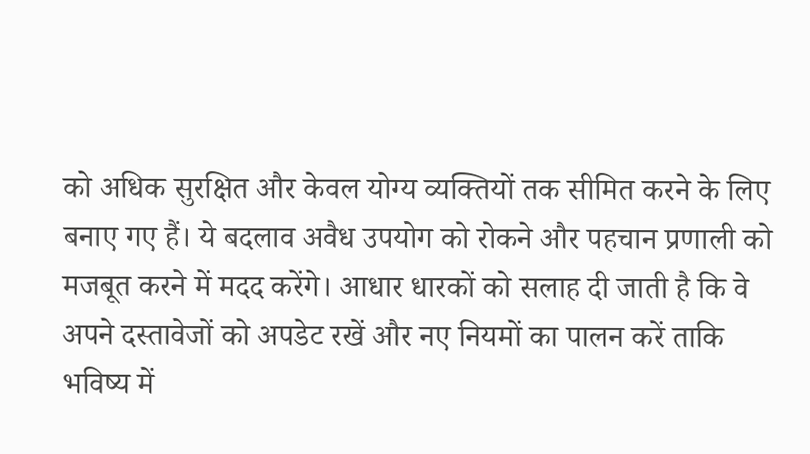को अधिक सुरक्षित और केवल योग्य व्यक्तियों तक सीमित करने के लिए बनाए गए हैं। ये बदलाव अवैध उपयोग को रोकने और पहचान प्रणाली को मजबूत करने में मदद करेंगे। आधार धारकों को सलाह दी जाती है कि वे अपने दस्तावेजों को अपडेट रखें और नए नियमों का पालन करें ताकि भविष्य में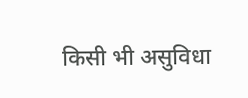किसी भी असुविधा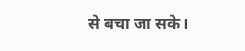से बचा जा सके।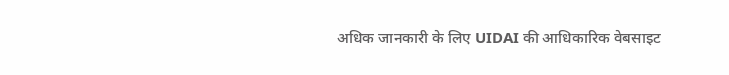अधिक जानकारी के लिए UIDAI की आधिकारिक वेबसाइट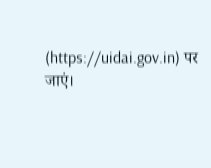(https://uidai.gov.in) पर जाएं।